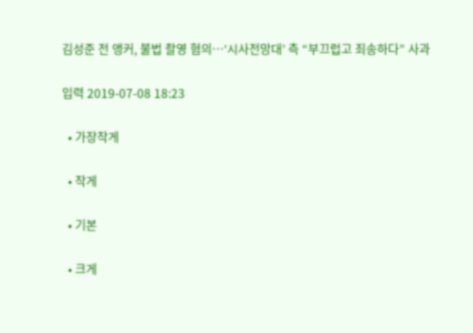김성준 전 앵커, 불법 촬영 혐의…‘시사전망대’ 측 “부끄럽고 죄송하다” 사과

입력 2019-07-08 18:23

  • 가장작게

  • 작게

  • 기본

  • 크게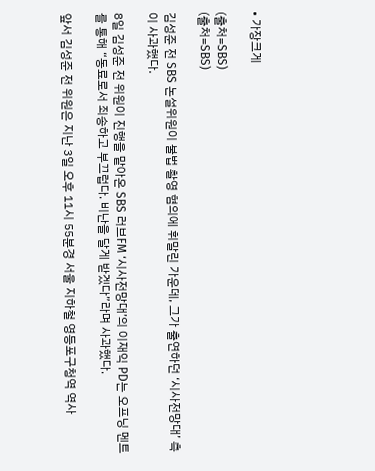• 가장크게

(출처=SBS)
(출처=SBS)

김성준 전 SBS 논설위원이 불법 촬영 혐의에 휘말린 가운데, 그가 출연하던 ‘시사전망대’ 측이 사과했다.

8일 김성준 전 위원이 진행을 맡아온 SBS 러브FM ‘시사전망대’의 이재익 PD는 오프닝 멘트를 통해 “동료로서 죄송하고 부끄럽다. 비난을 달게 받겠다”라며 사과했다.

앞서 김성준 전 위원은 지난 3일 오후 11시 55분경 서울 지하철 영등포구청역 역사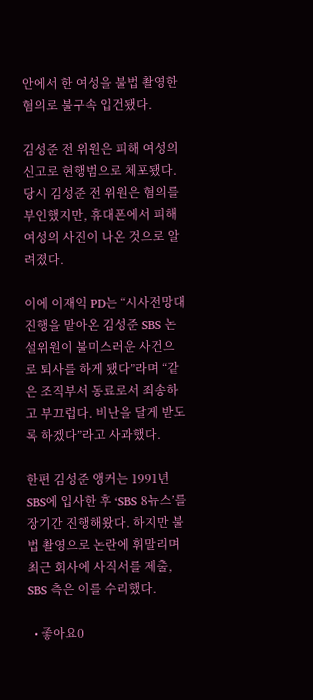안에서 한 여성을 불법 촬영한 혐의로 불구속 입건됐다.

김성준 전 위원은 피해 여성의 신고로 현행범으로 체포됐다. 당시 김성준 전 위원은 혐의를 부인했지만, 휴대폰에서 피해 여성의 사진이 나온 것으로 알려졌다.

이에 이재익 PD는 “시사전망대 진행을 맡아온 김성준 SBS 논설위원이 불미스러운 사건으로 퇴사를 하게 됐다”라며 “같은 조직부서 동료로서 죄송하고 부끄럽다. 비난을 달게 받도록 하겠다”라고 사과했다.

한편 김성준 앵커는 1991년 SBS에 입사한 후 ‘SBS 8뉴스’를 장기간 진행해왔다. 하지만 불법 촬영으로 논란에 휘말리며 최근 회사에 사직서를 제출, SBS 측은 이를 수리했다.

  • 좋아요0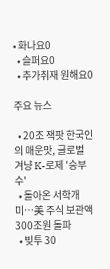• 화나요0
  • 슬퍼요0
  • 추가취재 원해요0

주요 뉴스

  • 20조 잭팟 한국인의 매운맛, 글로벌 겨냥 K-로제 '승부수'
  • 돌아온 서학개미…美 주식 보관액 300조원 돌파
  • 빚투 30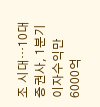조 시대…10대 증권사, 1분기 이자수익만 6000억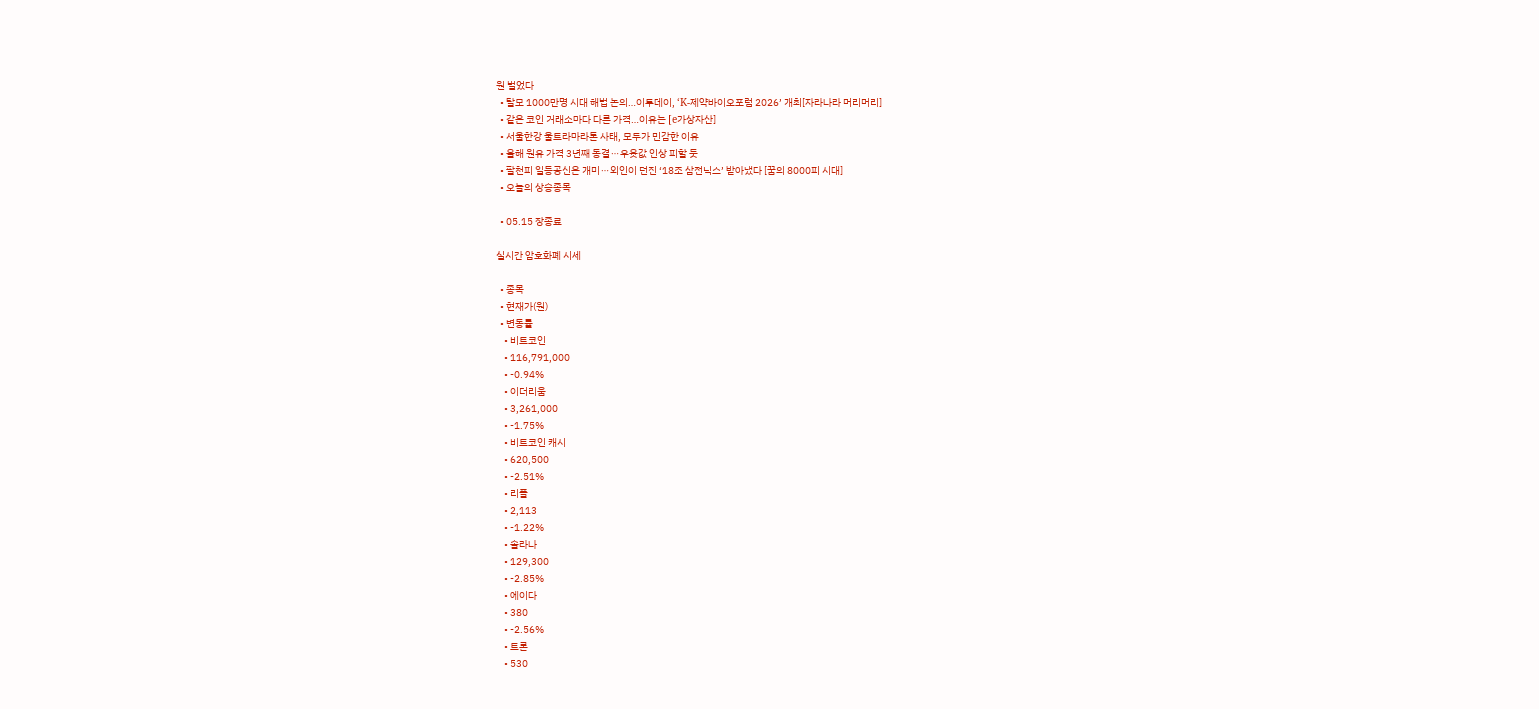원 벌었다
  • 탈모 1000만명 시대 해법 논의…이투데이, ‘K-제약바이오포럼 2026’ 개최[자라나라 머리머리]
  • 같은 코인 거래소마다 다른 가격…이유는 [e가상자산]
  • 서울한강 울트라마라톤 사태, 모두가 민감한 이유
  • 올해 원유 가격 3년째 동결⋯우윳값 인상 피할 듯
  • 팔천피 일등공신은 개미⋯외인이 던진 ‘18조 삼전닉스’ 받아냈다 [꿈의 8000피 시대]
  • 오늘의 상승종목

  • 05.15 장종료

실시간 암호화폐 시세

  • 종목
  • 현재가(원)
  • 변동률
    • 비트코인
    • 116,791,000
    • -0.94%
    • 이더리움
    • 3,261,000
    • -1.75%
    • 비트코인 캐시
    • 620,500
    • -2.51%
    • 리플
    • 2,113
    • -1.22%
    • 솔라나
    • 129,300
    • -2.85%
    • 에이다
    • 380
    • -2.56%
    • 트론
    • 530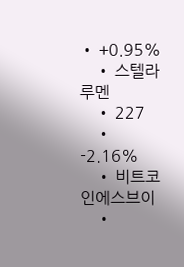• +0.95%
    • 스텔라루멘
    • 227
    • -2.16%
    • 비트코인에스브이
    •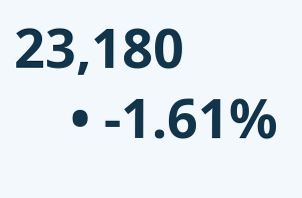23,180
    • -1.61%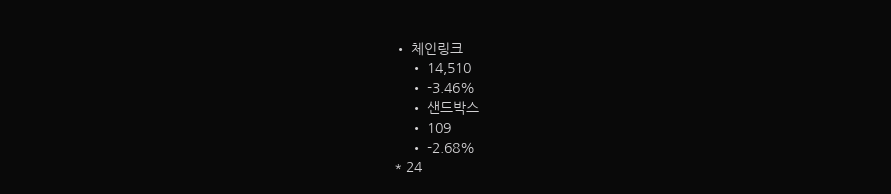• 체인링크
    • 14,510
    • -3.46%
    • 샌드박스
    • 109
    • -2.68%
* 24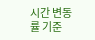시간 변동률 기준